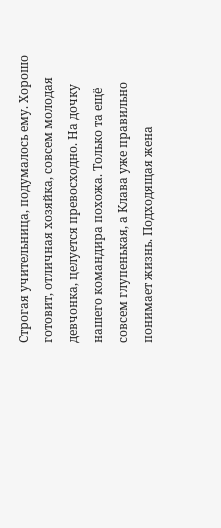Строгая учительница, подумалось ему. Хорошо готовит, отличная хозяйка, совсем молодая девчонка, целуется превосходно. На дочку нашего командира похожа. Только та ещё совсем глупенькая, а Клава уже правильно понимает жизнь. Подходящая жена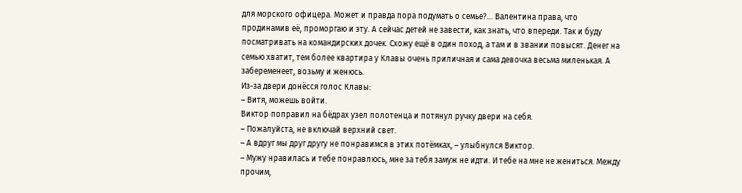для морского офицера. Может и правда пора подумать о семье?... Валентина права, что продинамив её, проморгаю и эту. А сейчас детей не завести, как знать, что впереди. Так и буду посматривать на командирских дочек. Схожу ещё в один поход, а там и в звании повысят. Денег на семью хватит, тем более квартира у Клавы очень приличная и сама девочка весьма миленькая. А забеременеет, возьму и женюсь.
Из-за двери донёсся голос Клавы:
– Витя, можешь войти.
Виктор поправил на бёдрах узел полотенца и потянул ручку двери на себя.
– Пожалуйста, не включай верхний свет.
– А вдруг мы друг другу не понравимся в этих потёмках, – улыбнулся Виктор.
– Мужу нравилась и тебе понравлюсь, мне за тебя замуж не идти. И тебе на мне не жениться. Между прочим,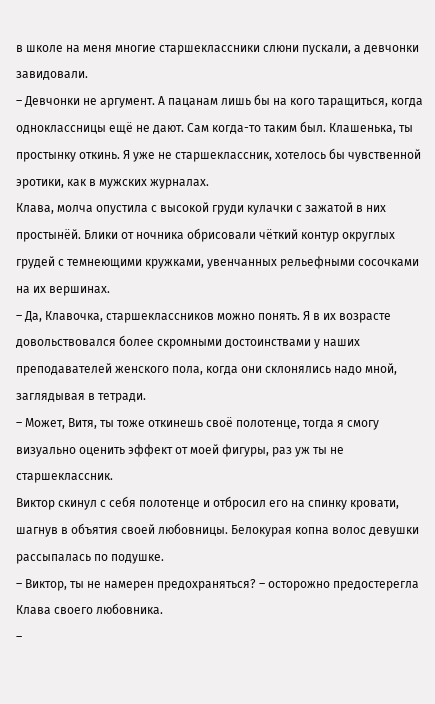в школе на меня многие старшеклассники слюни пускали, а девчонки завидовали.
– Девчонки не аргумент. А пацанам лишь бы на кого таращиться, когда одноклассницы ещё не дают. Сам когда-то таким был. Клашенька, ты простынку откинь. Я уже не старшеклассник, хотелось бы чувственной эротики, как в мужских журналах.
Клава, молча опустила с высокой груди кулачки с зажатой в них простынёй. Блики от ночника обрисовали чёткий контур округлых грудей с темнеющими кружками, увенчанных рельефными сосочками на их вершинах.
– Да, Клавочка, старшеклассников можно понять. Я в их возрасте довольствовался более скромными достоинствами у наших преподавателей женского пола, когда они склонялись надо мной, заглядывая в тетради.
– Может, Витя, ты тоже откинешь своё полотенце, тогда я смогу визуально оценить эффект от моей фигуры, раз уж ты не старшеклассник.
Виктор скинул с себя полотенце и отбросил его на спинку кровати, шагнув в объятия своей любовницы. Белокурая копна волос девушки рассыпалась по подушке.
– Виктор, ты не намерен предохраняться? – осторожно предостерегла Клава своего любовника.
–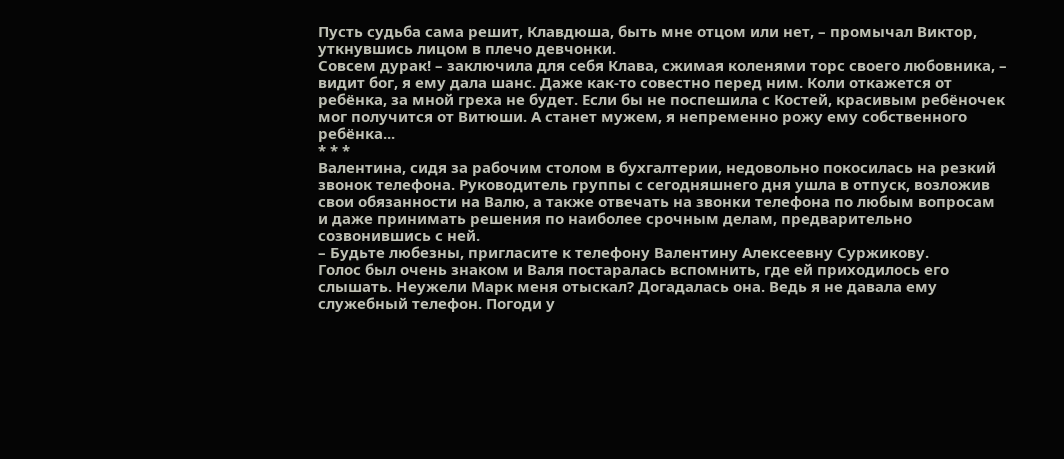Пусть судьба сама решит, Клавдюша, быть мне отцом или нет, – промычал Виктор, уткнувшись лицом в плечо девчонки.
Совсем дурак! – заключила для себя Клава, сжимая коленями торс своего любовника, – видит бог, я ему дала шанс. Даже как-то совестно перед ним. Коли откажется от ребёнка, за мной греха не будет. Если бы не поспешила с Костей, красивым ребёночек мог получится от Витюши. А станет мужем, я непременно рожу ему собственного ребёнка...
* * *
Валентина, сидя за рабочим столом в бухгалтерии, недовольно покосилась на резкий звонок телефона. Руководитель группы с сегодняшнего дня ушла в отпуск, возложив свои обязанности на Валю, а также отвечать на звонки телефона по любым вопросам и даже принимать решения по наиболее срочным делам, предварительно созвонившись с ней.
– Будьте любезны, пригласите к телефону Валентину Алексеевну Суржикову.
Голос был очень знаком и Валя постаралась вспомнить, где ей приходилось его слышать. Неужели Марк меня отыскал? Догадалась она. Ведь я не давала ему служебный телефон. Погоди у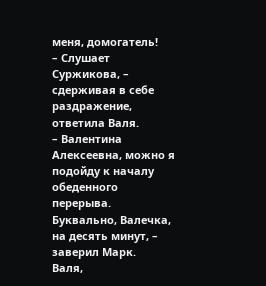меня, домогатель!
– Слушает Суржикова, – сдерживая в себе раздражение, ответила Валя.
– Валентина Алексеевна, можно я подойду к началу обеденного перерыва. Буквально, Валечка, на десять минут, – заверил Марк.
Валя,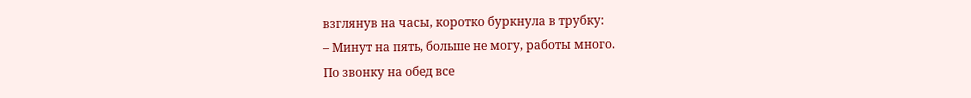взглянув на часы, коротко буркнула в трубку:
– Минут на пять, больше не могу, работы много.
По звонку на обед все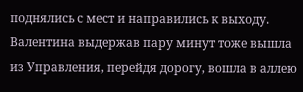поднялись с мест и направились к выходу. Валентина выдержав пару минут тоже вышла из Управления, перейдя дорогу, вошла в аллею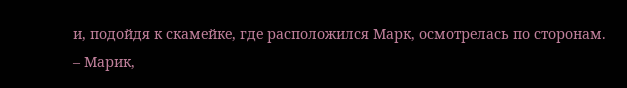и, подойдя к скамейке, где расположился Марк, осмотрелась по сторонам.
– Марик,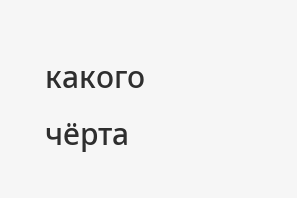какого чёрта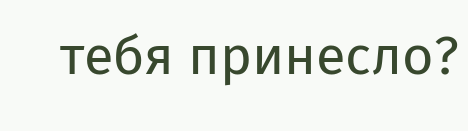тебя принесло?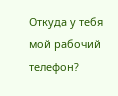Откуда у тебя мой рабочий телефон?